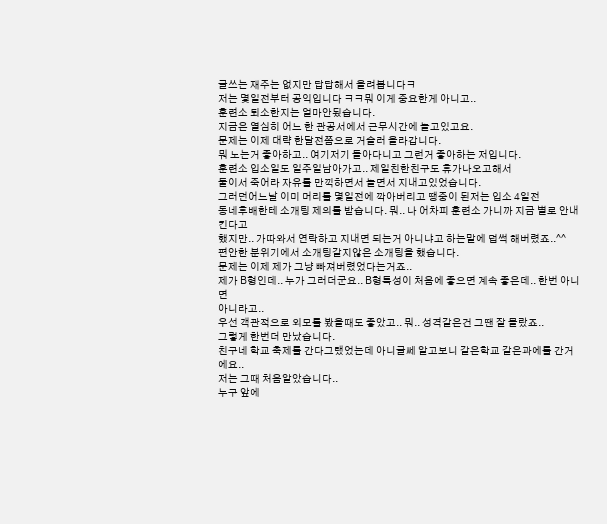글쓰는 재주는 없지만 답답해서 올려봅니다ㅋ
저는 몇일전부터 공익입니다 ㅋㅋ뭐 이게 중요한게 아니고..
훈련소 퇴소한지는 얼마안됬습니다.
지금은 열심히 어느 한 관공서에서 근무시간에 놀고있고요.
문제는 이제 대략 한달전쯤으로 거슬러 올라갑니다.
뭐 노는거 좋아하고.. 여기저기 돌아다니고 그런거 좋아하는 저입니다.
훈련소 입소일도 일주일남아가고.. 제일친한친구도 휴가나오고해서
둘이서 죽어라 자유를 만끽하면서 놀면서 지내고있었습니다.
그러던어느날 이미 머리를 몇일전에 깍아버리고 땡중이 된저는 입소 4일전
동네후배한테 소개팅 제의를 받습니다. 뭐.. 나 어차피 훈련소 가니까 지금 별로 안내킨다고
했지만.. 가따와서 연락하고 지내면 되는거 아니냐고 하는말에 덥썩 해버렸죠..^^
편안한 분위기에서 소개팅같지않은 소개팅을 했습니다.
문제는 이제 제가 그냥 빠져버렸었다는거죠..
제가 B형인데.. 누가 그러더군요.. B형특성이 처음에 좋으면 계속 좋은데.. 한번 아니면
아니라고..
우선 객관적으로 외모를 봤을때도 좋았고.. 뭐.. 성격같은건 그땐 잘 몰랐죠..
그렇게 한번더 만났습니다.
친구네 학교 축제를 간다그랬었는데 아니글쎄 알고보니 같은학교 같은과에를 간거에요..
저는 그때 처음알았습니다..
누구 앞에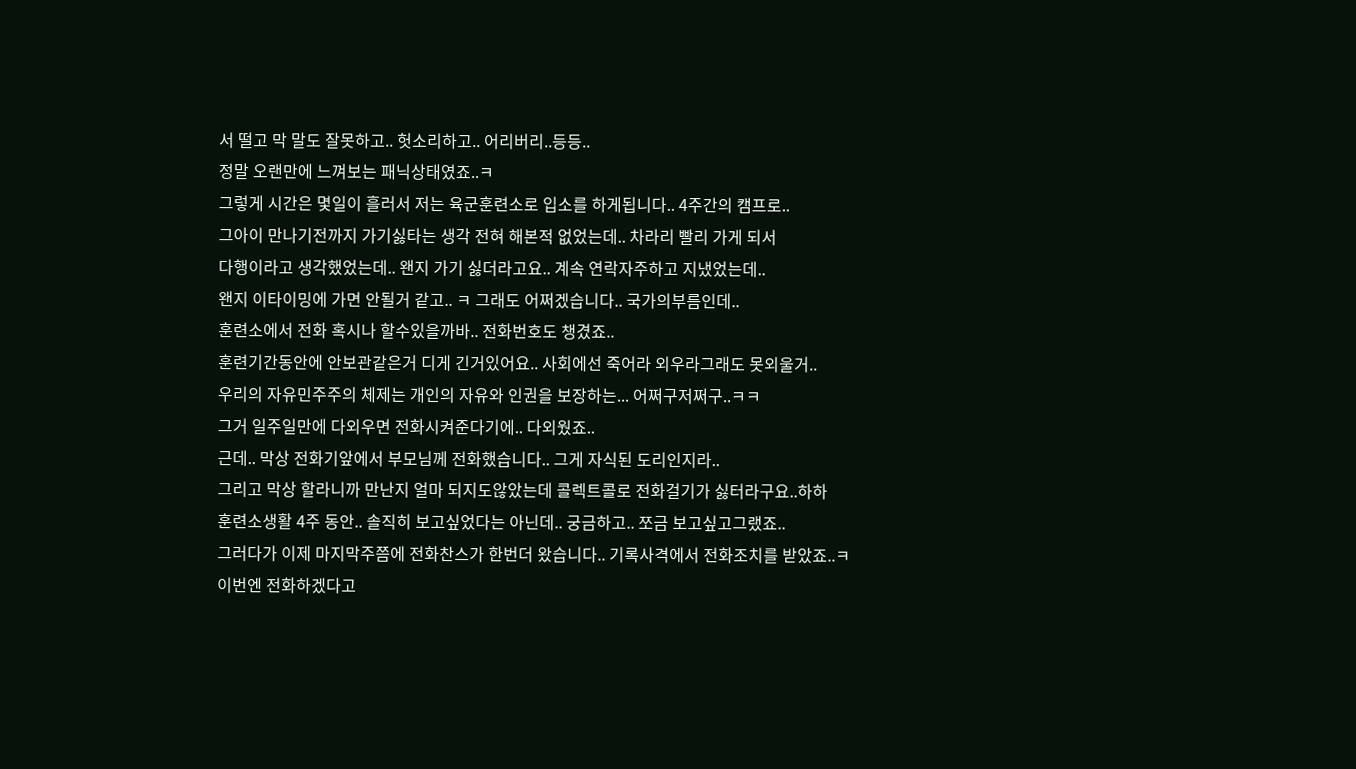서 떨고 막 말도 잘못하고.. 헛소리하고.. 어리버리..등등..
정말 오랜만에 느껴보는 패닉상태였죠..ㅋ
그렇게 시간은 몇일이 흘러서 저는 육군훈련소로 입소를 하게됩니다.. 4주간의 캠프로..
그아이 만나기전까지 가기싫타는 생각 전혀 해본적 없었는데.. 차라리 빨리 가게 되서
다행이라고 생각했었는데.. 왠지 가기 싫더라고요.. 계속 연락자주하고 지냈었는데..
왠지 이타이밍에 가면 안될거 같고.. ㅋ 그래도 어쩌겠습니다.. 국가의부름인데..
훈련소에서 전화 혹시나 할수있을까바.. 전화번호도 챙겼죠..
훈련기간동안에 안보관같은거 디게 긴거있어요.. 사회에선 죽어라 외우라그래도 못외울거..
우리의 자유민주주의 체제는 개인의 자유와 인권을 보장하는... 어쩌구저쩌구..ㅋㅋ
그거 일주일만에 다외우면 전화시켜준다기에.. 다외웠죠..
근데.. 막상 전화기앞에서 부모님께 전화했습니다.. 그게 자식된 도리인지라..
그리고 막상 할라니까 만난지 얼마 되지도않았는데 콜렉트콜로 전화걸기가 싫터라구요..하하
훈련소생활 4주 동안.. 솔직히 보고싶었다는 아닌데.. 궁금하고.. 쪼금 보고싶고그랬죠..
그러다가 이제 마지막주쯤에 전화찬스가 한번더 왔습니다.. 기록사격에서 전화조치를 받았죠..ㅋ
이번엔 전화하겠다고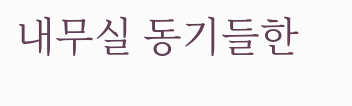내무실 동기들한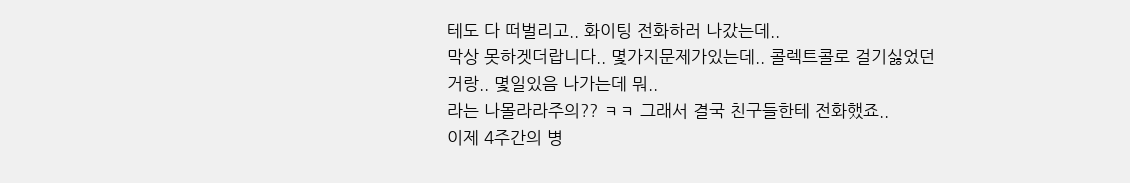테도 다 떠벌리고.. 화이팅 전화하러 나갔는데..
막상 못하겟더랍니다.. 몇가지문제가있는데.. 콜렉트콜로 걸기싫었던거랑.. 몇일있음 나가는데 뭐..
라는 나몰라라주의?? ㅋㅋ 그래서 결국 친구들한테 전화했죠..
이제 4주간의 병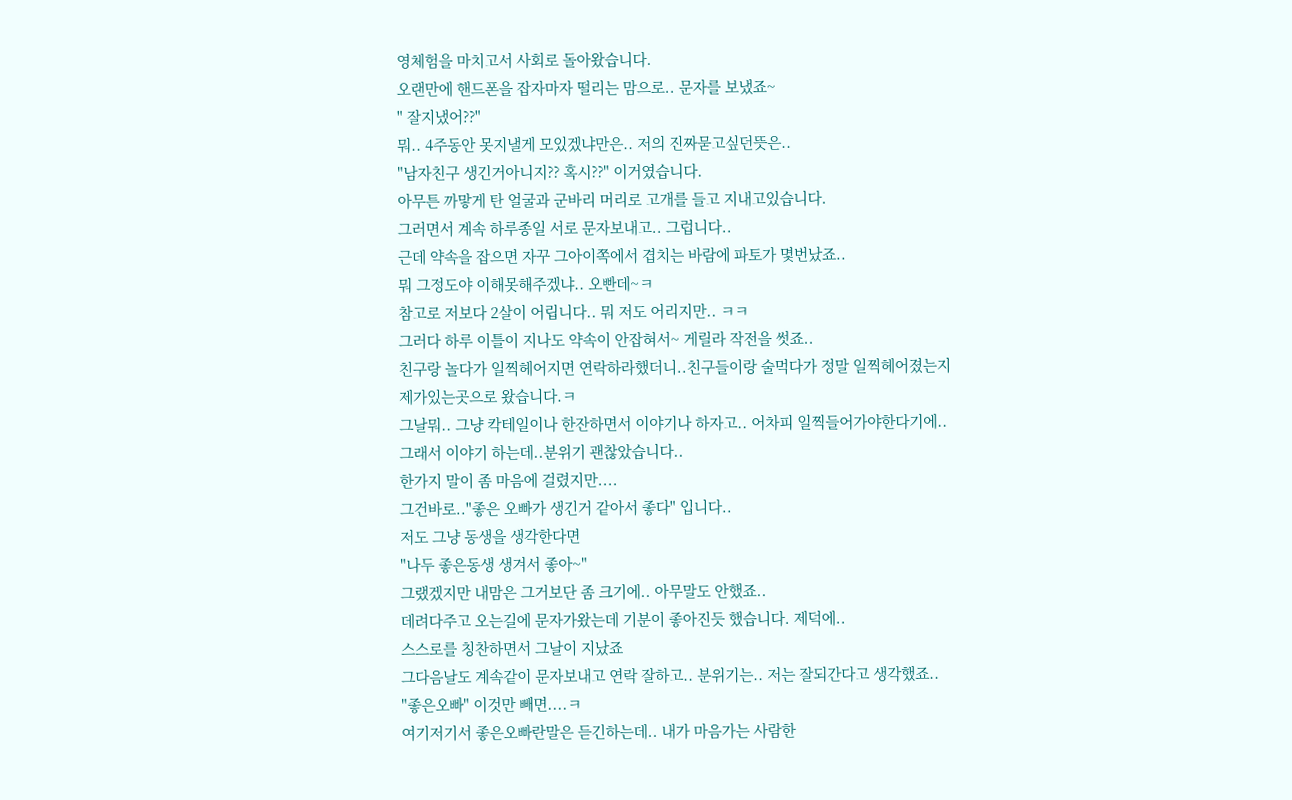영체험을 마치고서 사회로 돌아왔습니다.
오랜만에 핸드폰을 잡자마자 떨리는 맘으로.. 문자를 보냈죠~
" 잘지냈어??"
뭐.. 4주동안 못지낼게 모있겠냐만은.. 저의 진짜묻고싶던뜻은..
"남자친구 생긴거아니지?? 혹시??" 이거였습니다.
아무튼 까맣게 탄 얼굴과 군바리 머리로 고개를 들고 지내고있습니다.
그러면서 계속 하루종일 서로 문자보내고.. 그럽니다..
근데 약속을 잡으면 자꾸 그아이쪽에서 겹치는 바람에 파토가 몇번났죠..
뭐 그정도야 이해못해주겠냐.. 오빤데~ㅋ
참고로 저보다 2살이 어립니다.. 뭐 저도 어리지만.. ㅋㅋ
그러다 하루 이틀이 지나도 약속이 안잡혀서~ 게릴라 작전을 썻죠..
친구랑 놀다가 일찍헤어지면 연락하라했더니..친구들이랑 술먹다가 정말 일찍헤어졌는지
제가있는곳으로 왔습니다.ㅋ
그날뭐.. 그냥 칵테일이나 한잔하면서 이야기나 하자고.. 어차피 일찍들어가야한다기에..
그래서 이야기 하는데..분위기 괜찮았습니다..
한가지 말이 좀 마음에 걸렸지만....
그건바로.."좋은 오빠가 생긴거 같아서 좋다" 입니다..
저도 그냥 동생을 생각한다면
"나두 좋은동생 생겨서 좋아~"
그랬겠지만 내맘은 그거보단 좀 크기에.. 아무말도 안했죠..
데려다주고 오는길에 문자가왔는데 기분이 좋아진듯 했습니다. 제덕에..
스스로를 칭찬하면서 그날이 지났죠
그다음날도 계속같이 문자보내고 연락 잘하고.. 분위기는.. 저는 잘되간다고 생각했죠..
"좋은오빠" 이것만 빼면....ㅋ
여기저기서 좋은오빠란말은 듣긴하는데.. 내가 마음가는 사람한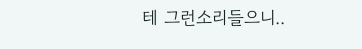테 그런소리들으니..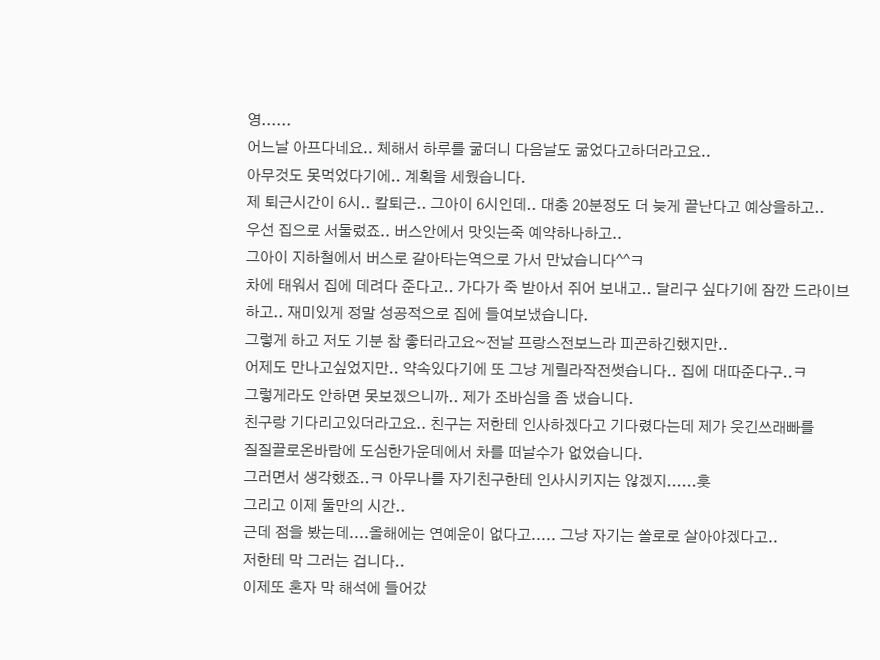영......
어느날 아프다네요.. 체해서 하루를 굶더니 다음날도 굶었다고하더라고요..
아무것도 못먹었다기에.. 계획을 세웠습니다.
제 퇴근시간이 6시.. 칼퇴근.. 그아이 6시인데.. 대충 20분정도 더 늦게 끝난다고 예상을하고..
우선 집으로 서둘렀죠.. 버스안에서 맛잇는죽 예약하나하고..
그아이 지하철에서 버스로 갈아타는역으로 가서 만났습니다^^ㅋ
차에 태워서 집에 데려다 준다고.. 가다가 죽 받아서 쥐어 보내고.. 달리구 싶다기에 잠깐 드라이브
하고.. 재미있게 정말 성공적으로 집에 들여보냈습니다.
그렇게 하고 저도 기분 참 좋터라고요~전날 프랑스전보느라 피곤하긴했지만..
어제도 만나고싶었지만.. 약속있다기에 또 그냥 게릴라작전썻습니다.. 집에 대따준다구..ㅋ
그렇게라도 안하면 못보겠으니까.. 제가 조바심을 좀 냈습니다.
친구랑 기다리고있더라고요.. 친구는 저한테 인사하겠다고 기다렸다는데 제가 웃긴쓰래빠를
질질끌로온바람에 도심한가운데에서 차를 떠날수가 없었습니다.
그러면서 생각했죠..ㅋ 아무나를 자기친구한테 인사시키지는 않겠지......훗
그리고 이제 둘만의 시간..
근데 점을 봤는데....올해에는 연예운이 없다고..... 그냥 자기는 쏠로로 살아야겠다고..
저한테 막 그러는 겁니다..
이제또 혼자 막 해석에 들어갔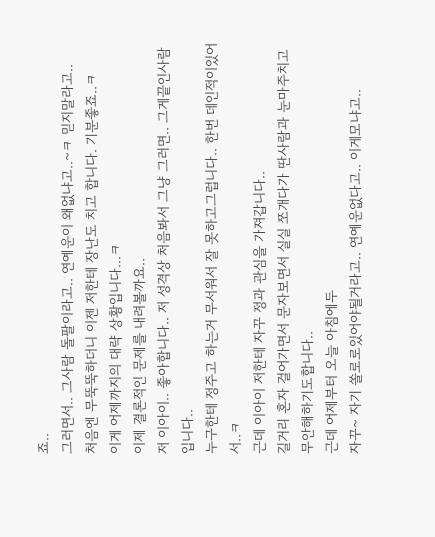죠..
그러면서.. 그사람 돌팔이라고.. 연예운이 왜없냐고..~ㅋ 믿지말라고..
처음엔 무뚝뚝하더니 이젠 저한테 장난도 치고 합니다. 기분좋죠..ㅋ
이게 어제까지의 대략 상황입니다...ㅋ
이제 결론적인 문제를 내려볼까요..
저 이아이.. 좋아합니다.. 저 성격상 처음봐서 그냥 그러면.. 그게끝인사람입니다..
누구한테 정주고 하는거 무서워서 잘 못하고그럽니다.. 한번 데인적이있어서..ㅋ
근데 이아이 저한테 자꾸 정과 관심을 가져갑니다..
길거리 혼자 걸어가면서 문자보면서 실실 쪼개다가 딴사람과 눈마주치고 무안해하기도합니다..
근데 어제부터 오늘 아침에두
자꾸~ 자기 쏠로로있어야될거라고.. 연예운없다고.. 이게모냐고..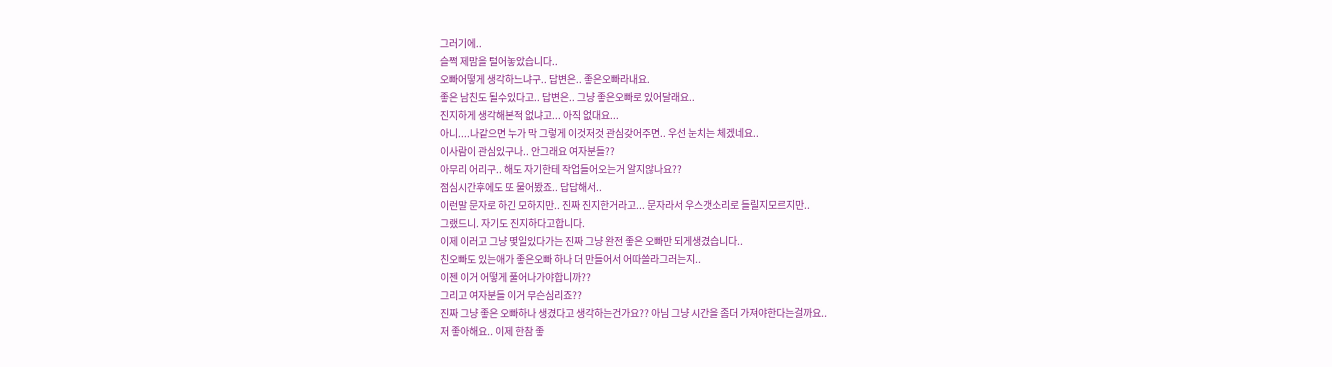그러기에..
슬쩍 제맘을 털어놓았습니다..
오빠어떻게 생각하느냐구.. 답변은.. 좋은오빠라내요.
좋은 남친도 될수있다고.. 답변은.. 그냥 좋은오빠로 있어달래요..
진지하게 생각해본적 없냐고... 아직 없대요...
아니....나같으면 누가 막 그렇게 이것저것 관심갖어주면.. 우선 눈치는 체겠네요..
이사람이 관심있구나.. 안그래요 여자분들??
아무리 어리구.. 해도 자기한테 작업들어오는거 알지않나요??
점심시간후에도 또 물어봤죠.. 답답해서..
이런말 문자로 하긴 모하지만.. 진짜 진지한거라고... 문자라서 우스갯소리로 들릴지모르지만..
그랬드니. 자기도 진지하다고합니다.
이제 이러고 그냥 몇일있다가는 진짜 그냥 완전 좋은 오빠만 되게생겼습니다..
친오빠도 있는애가 좋은오빠 하나 더 만들어서 어따쓸라그러는지..
이젠 이거 어떻게 풀어나가야합니까??
그리고 여자분들 이거 무슨심리죠??
진짜 그냥 좋은 오빠하나 생겼다고 생각하는건가요?? 아님 그냥 시간을 좀더 가져야한다는걸까요..
저 좋아해요.. 이제 한참 좋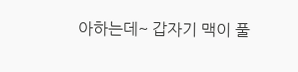아하는데~ 갑자기 맥이 풀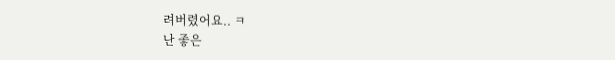려버렸어요.. ㅋ
난 좋은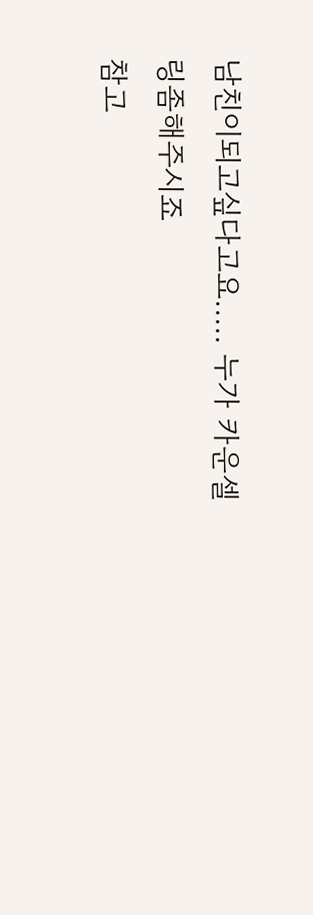남친이되고싶다고요..... 누가 카운셀링좀해주시죠
참고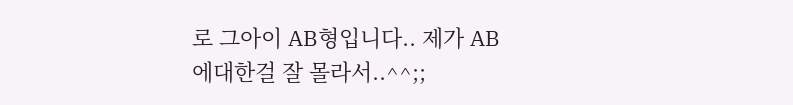로 그아이 AB형입니다.. 제가 AB에대한걸 잘 몰라서..^^;;